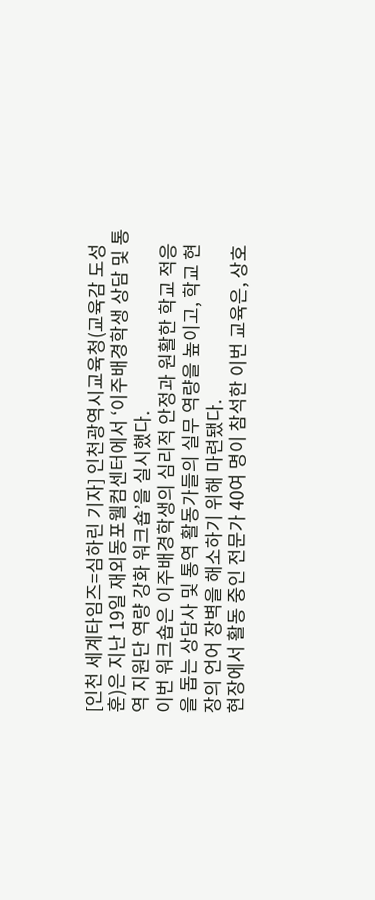[인천 세계타임즈=심하린 기자] 인천광역시교육청(교육감 도성훈)은 지난 19일 재외동포웰컴센터에서 ‘이주배경학생 상담 및 통역 지원단 역량 강화 워크숍’을 실시했다.
이번 워크숍은 이주배경학생의 심리적 안정과 원활한 학교 적응을 돕는 상담사 및 통역 활동가들의 실무 역량을 높이고, 학교 현장의 언어 장벽을 해소하기 위해 마련됐다.
현장에서 활동 중인 전문가 40여 명이 참석한 이번 교육은, 상호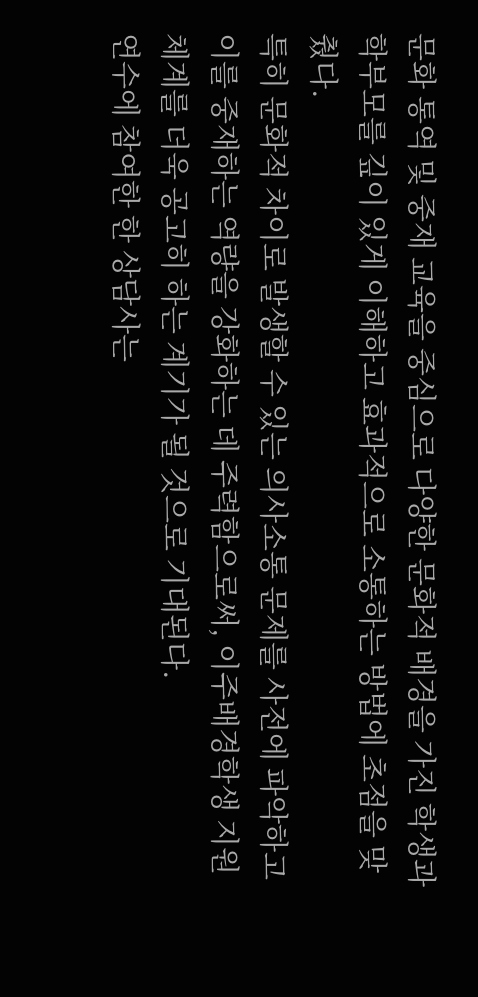문화 통역 및 중재 교육을 중심으로 다양한 문화적 배경을 가진 학생과 학부모를 깊이 있게 이해하고 효과적으로 소통하는 방법에 초점을 맞췄다.
특히 문화적 차이로 발생할 수 있는 의사소통 문제를 사전에 파악하고 이를 중재하는 역량을 강화하는 데 주력함으로써, 이주배경학생 지원 체계를 더욱 공고히 하는 계기가 될 것으로 기대된다.
연수에 참여한 한 상담사는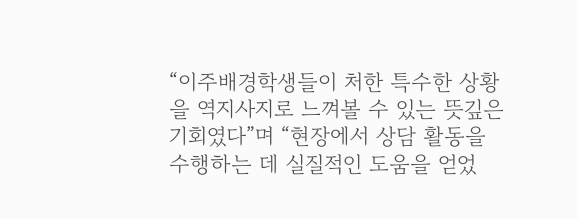“이주배경학생들이 처한 특수한 상황을 역지사지로 느껴볼 수 있는 뜻깊은 기회였다”며 “현장에서 상담 활동을 수행하는 데 실질적인 도움을 얻었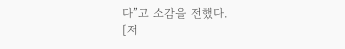다”고 소감을 전했다.
[저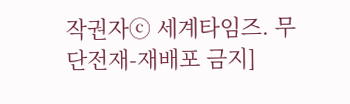작권자ⓒ 세계타임즈. 무단전재-재배포 금지]